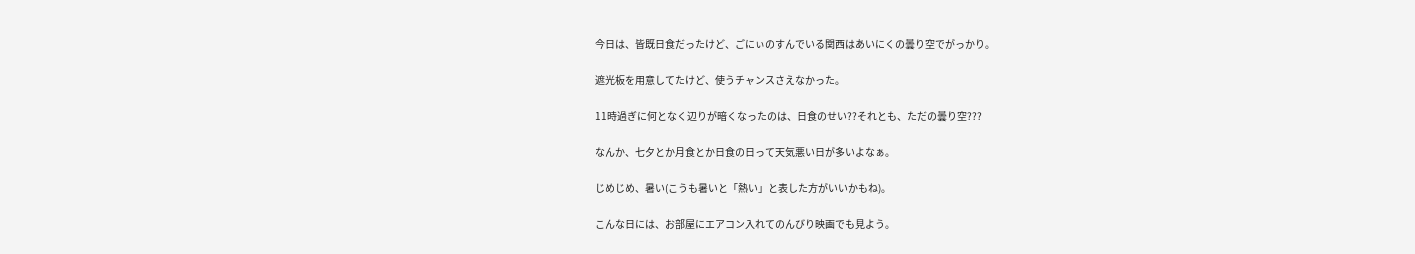今日は、皆既日食だったけど、ごにぃのすんでいる関西はあいにくの曇り空でがっかり。

遮光板を用意してたけど、使うチャンスさえなかった。

11時過ぎに何となく辺りが暗くなったのは、日食のせい??それとも、ただの曇り空???

なんか、七夕とか月食とか日食の日って天気悪い日が多いよなぁ。

じめじめ、暑い(こうも暑いと「熱い」と表した方がいいかもね)。

こんな日には、お部屋にエアコン入れてのんびり映画でも見よう。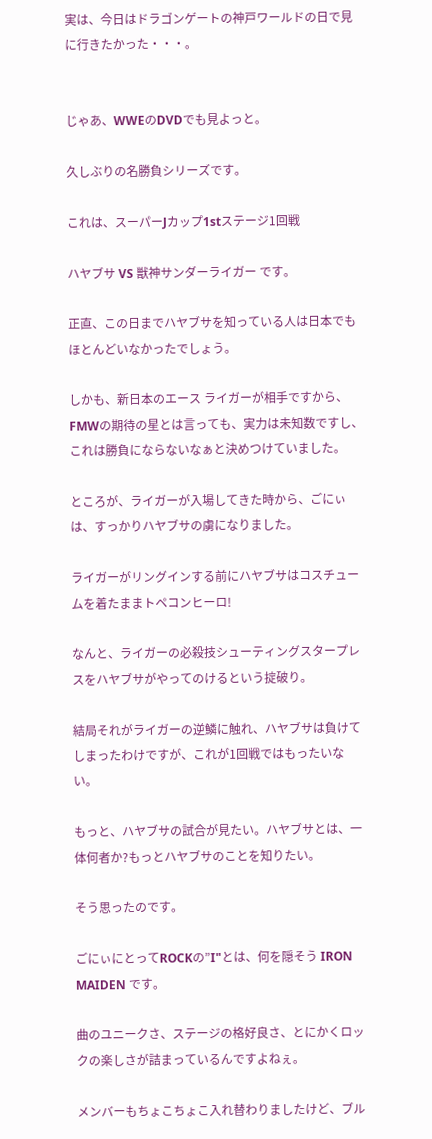実は、今日はドラゴンゲートの神戸ワールドの日で見に行きたかった・・・。


じゃあ、WWEのDVDでも見よっと。

久しぶりの名勝負シリーズです。

これは、スーパーJカップ1stステージ1回戦

ハヤブサ VS 獣神サンダーライガー です。

正直、この日までハヤブサを知っている人は日本でもほとんどいなかったでしょう。

しかも、新日本のエース ライガーが相手ですから、FMWの期待の星とは言っても、実力は未知数ですし、これは勝負にならないなぁと決めつけていました。

ところが、ライガーが入場してきた時から、ごにぃは、すっかりハヤブサの虜になりました。

ライガーがリングインする前にハヤブサはコスチュームを着たままトペコンヒーロ!

なんと、ライガーの必殺技シューティングスタープレスをハヤブサがやってのけるという掟破り。

結局それがライガーの逆鱗に触れ、ハヤブサは負けてしまったわけですが、これが1回戦ではもったいない。

もっと、ハヤブサの試合が見たい。ハヤブサとは、一体何者か?もっとハヤブサのことを知りたい。

そう思ったのです。

ごにぃにとってROCKの”I"とは、何を隠そう IRON MAIDEN です。

曲のユニークさ、ステージの格好良さ、とにかくロックの楽しさが詰まっているんですよねぇ。

メンバーもちょこちょこ入れ替わりましたけど、ブル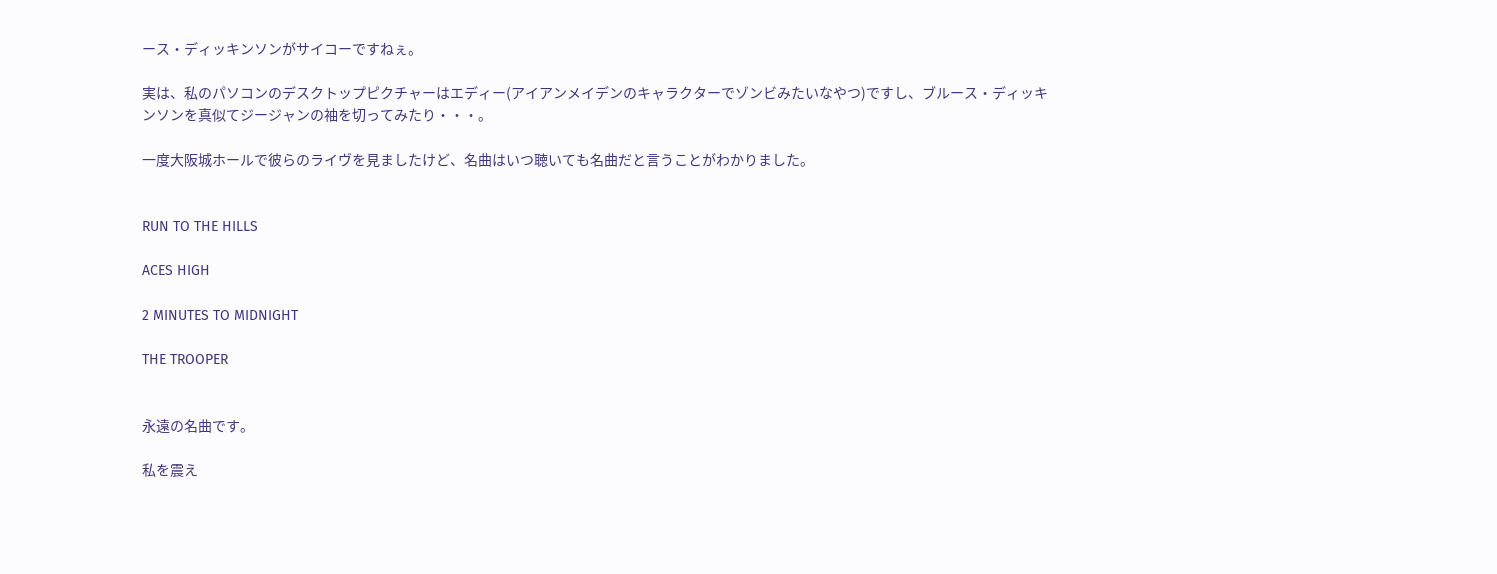ース・ディッキンソンがサイコーですねぇ。

実は、私のパソコンのデスクトップピクチャーはエディー(アイアンメイデンのキャラクターでゾンビみたいなやつ)ですし、ブルース・ディッキンソンを真似てジージャンの袖を切ってみたり・・・。

一度大阪城ホールで彼らのライヴを見ましたけど、名曲はいつ聴いても名曲だと言うことがわかりました。


RUN TO THE HILLS

ACES HIGH

2 MINUTES TO MIDNIGHT

THE TROOPER


永遠の名曲です。

私を震え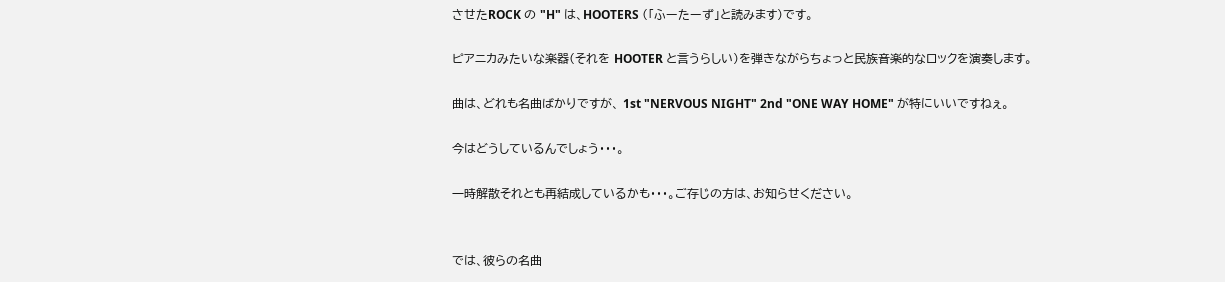させたROCK の "H" は、HOOTERS (「ふーたーず」と読みます)です。

ピアニカみたいな楽器(それを HOOTER と言うらしい)を弾きながらちょっと民族音楽的なロックを演奏します。

曲は、どれも名曲ばかりですが、 1st "NERVOUS NIGHT" 2nd "ONE WAY HOME" が特にいいですねぇ。

今はどうしているんでしょう・・・。

一時解散それとも再結成しているかも・・・。ご存じの方は、お知らせください。


では、彼らの名曲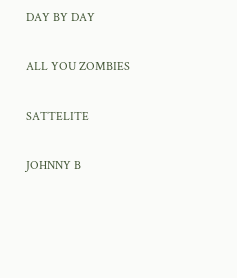DAY BY DAY

ALL YOU ZOMBIES

SATTELITE

JOHNNY B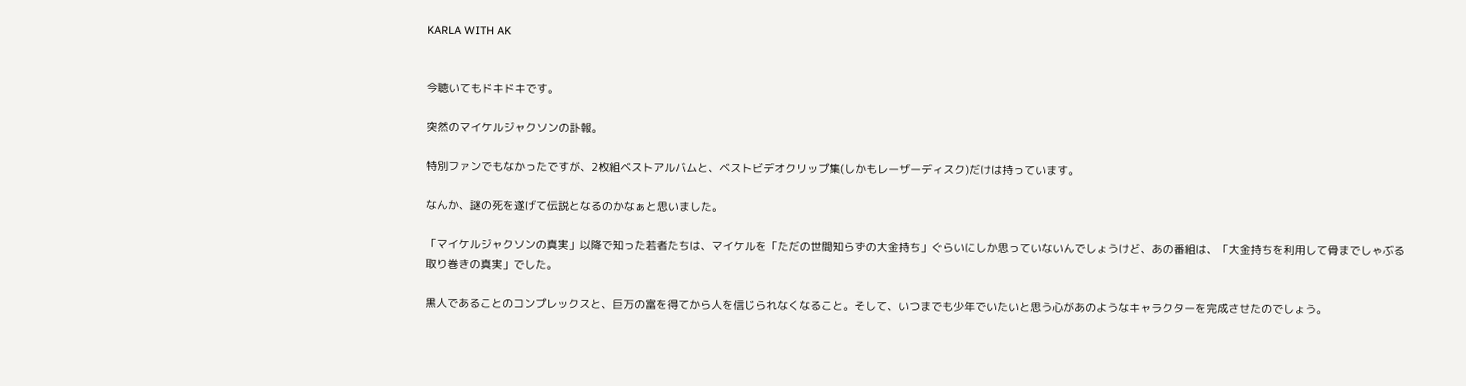KARLA WITH AK


今聴いてもドキドキです。

突然のマイケルジャクソンの訃報。

特別ファンでもなかったですが、2枚組ベストアルバムと、ベストビデオクリップ集(しかもレーザーディスク)だけは持っています。

なんか、謎の死を遂げて伝説となるのかなぁと思いました。

「マイケルジャクソンの真実」以降で知った若者たちは、マイケルを「ただの世間知らずの大金持ち」ぐらいにしか思っていないんでしょうけど、あの番組は、「大金持ちを利用して骨までしゃぶる取り巻きの真実」でした。

黒人であることのコンプレックスと、巨万の富を得てから人を信じられなくなること。そして、いつまでも少年でいたいと思う心があのようなキャラクターを完成させたのでしょう。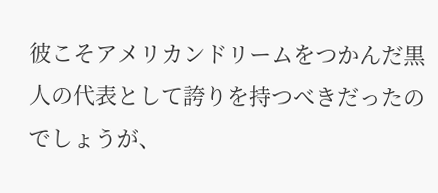彼こそアメリカンドリームをつかんだ黒人の代表として誇りを持つべきだったのでしょうが、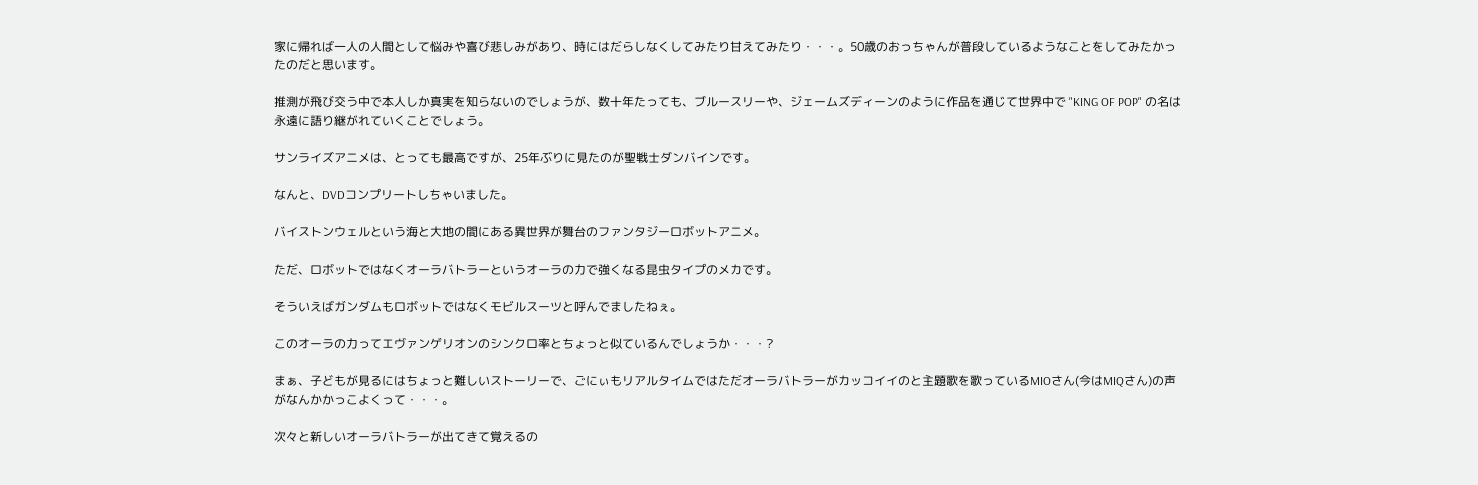家に帰れば一人の人間として悩みや喜び悲しみがあり、時にはだらしなくしてみたり甘えてみたり・・・。50歳のおっちゃんが普段しているようなことをしてみたかったのだと思います。

推測が飛び交う中で本人しか真実を知らないのでしょうが、数十年たっても、ブルースリーや、ジェームズディーンのように作品を通じて世界中で "KING OF POP" の名は永遠に語り継がれていくことでしょう。

サンライズアニメは、とっても最高ですが、25年ぶりに見たのが聖戦士ダンバインです。

なんと、DVDコンプリートしちゃいました。

バイストンウェルという海と大地の間にある異世界が舞台のファンタジーロボットアニメ。

ただ、ロボットではなくオーラバトラーというオーラの力で強くなる昆虫タイプのメカです。

そういえばガンダムもロボットではなくモビルスーツと呼んでましたねぇ。

このオーラの力ってエヴァンゲリオンのシンクロ率とちょっと似ているんでしょうか・・・?

まぁ、子どもが見るにはちょっと難しいストーリーで、ごにぃもリアルタイムではただオーラバトラーがカッコイイのと主題歌を歌っているMIOさん(今はMIQさん)の声がなんかかっこよくって・・・。

次々と新しいオーラバトラーが出てきて覚えるの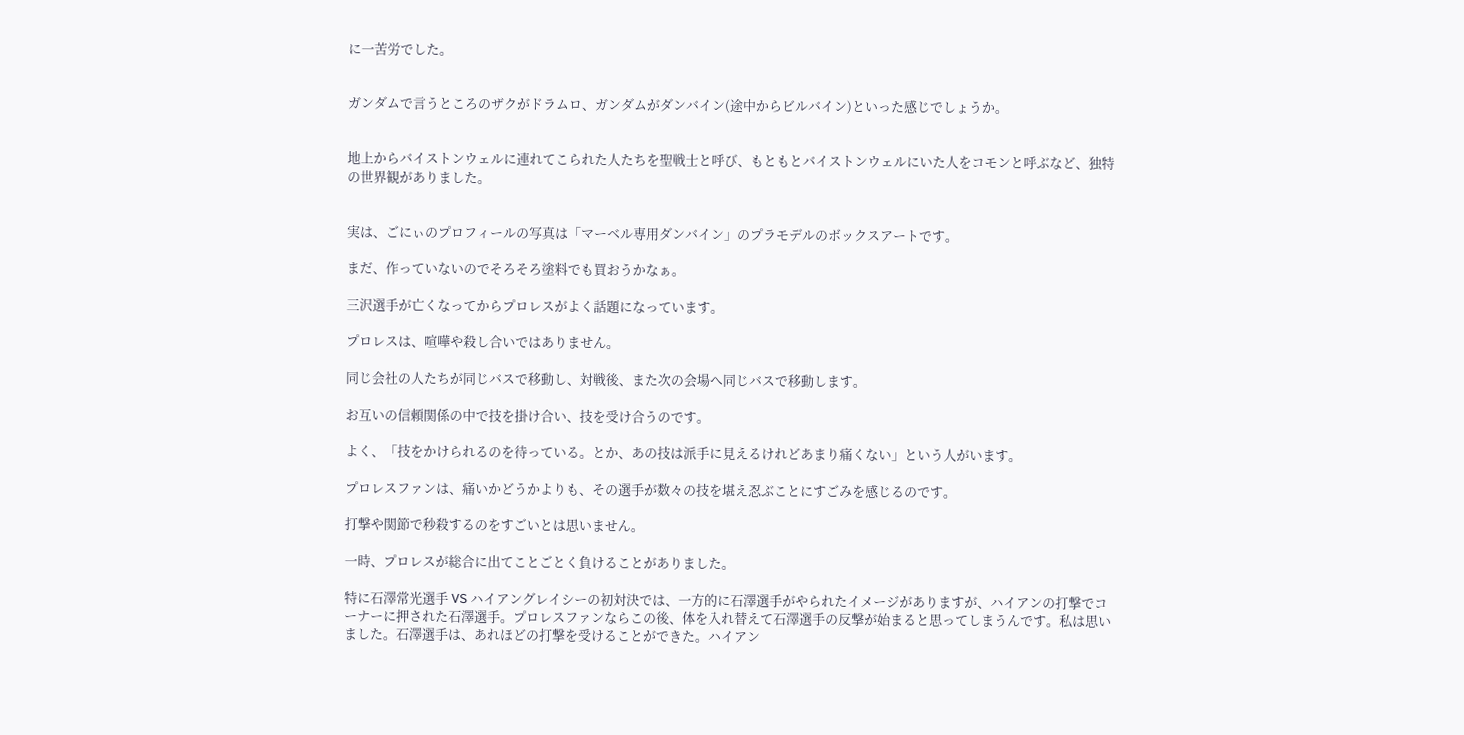に一苦労でした。


ガンダムで言うところのザクがドラムロ、ガンダムがダンバイン(途中からビルバイン)といった感じでしょうか。


地上からバイストンウェルに連れてこられた人たちを聖戦士と呼び、もともとバイストンウェルにいた人をコモンと呼ぶなど、独特の世界観がありました。


実は、ごにぃのプロフィールの写真は「マーベル専用ダンバイン」のプラモデルのボックスアートです。

まだ、作っていないのでそろそろ塗料でも買おうかなぁ。

三沢選手が亡くなってからプロレスがよく話題になっています。

プロレスは、喧嘩や殺し合いではありません。

同じ会社の人たちが同じバスで移動し、対戦後、また次の会場へ同じバスで移動します。

お互いの信頼関係の中で技を掛け合い、技を受け合うのです。

よく、「技をかけられるのを待っている。とか、あの技は派手に見えるけれどあまり痛くない」という人がいます。

プロレスファンは、痛いかどうかよりも、その選手が数々の技を堪え忍ぶことにすごみを感じるのです。

打撃や関節で秒殺するのをすごいとは思いません。

一時、プロレスが総合に出てことごとく負けることがありました。

特に石澤常光選手 VS ハイアングレイシーの初対決では、一方的に石澤選手がやられたイメージがありますが、ハイアンの打撃でコーナーに押された石澤選手。プロレスファンならこの後、体を入れ替えて石澤選手の反撃が始まると思ってしまうんです。私は思いました。石澤選手は、あれほどの打撃を受けることができた。ハイアン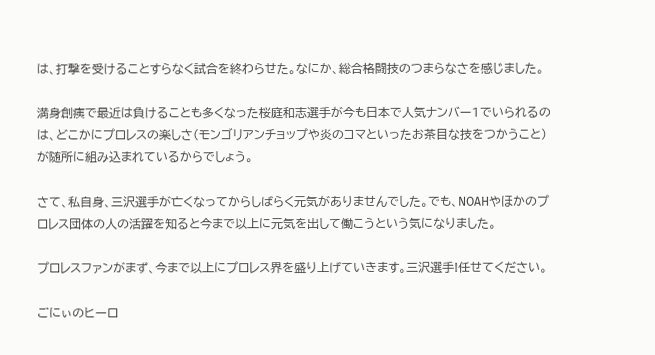は、打撃を受けることすらなく試合を終わらせた。なにか、総合格闘技のつまらなさを感じました。

満身創痍で最近は負けることも多くなった桜庭和志選手が今も日本で人気ナンバー1でいられるのは、どこかにプロレスの楽しさ(モンゴリアンチョップや炎のコマといったお茶目な技をつかうこと)が随所に組み込まれているからでしょう。

さて、私自身、三沢選手が亡くなってからしばらく元気がありませんでした。でも、NOAHやほかのプロレス団体の人の活躍を知ると今まで以上に元気を出して働こうという気になりました。

プロレスファンがまず、今まで以上にプロレス界を盛り上げていきます。三沢選手!任せてください。

ごにぃのヒーロ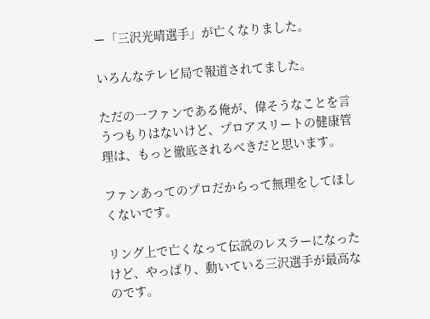ー「三沢光晴選手」が亡くなりました。

いろんなテレビ局で報道されてました。

ただの一ファンである俺が、偉そうなことを言うつもりはないけど、プロアスリートの健康管理は、もっと徹底されるべきだと思います。

ファンあってのプロだからって無理をしてほしくないです。

リング上で亡くなって伝説のレスラーになったけど、やっぱり、動いている三沢選手が最高なのです。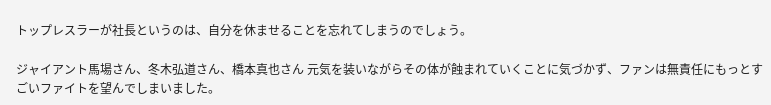トップレスラーが社長というのは、自分を休ませることを忘れてしまうのでしょう。

ジャイアント馬場さん、冬木弘道さん、橋本真也さん 元気を装いながらその体が蝕まれていくことに気づかず、ファンは無責任にもっとすごいファイトを望んでしまいました。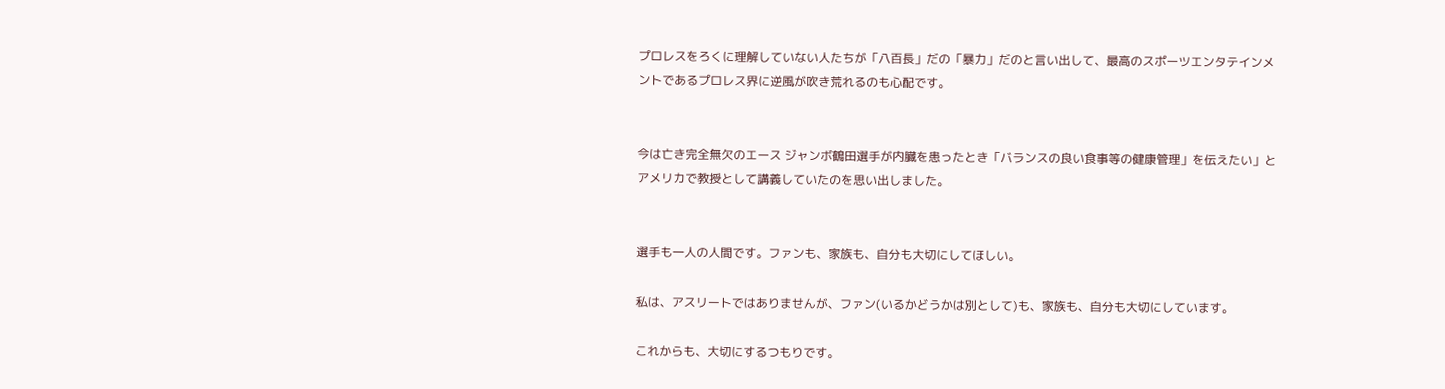プロレスをろくに理解していない人たちが「八百長」だの「暴力」だのと言い出して、最高のスポーツエンタテインメントであるプロレス界に逆風が吹き荒れるのも心配です。


今は亡き完全無欠のエース ジャンボ鶴田選手が内臓を患ったとき「バランスの良い食事等の健康管理」を伝えたい」とアメリカで教授として講義していたのを思い出しました。


選手も一人の人間です。ファンも、家族も、自分も大切にしてほしい。

私は、アスリートではありませんが、ファン(いるかどうかは別として)も、家族も、自分も大切にしています。

これからも、大切にするつもりです。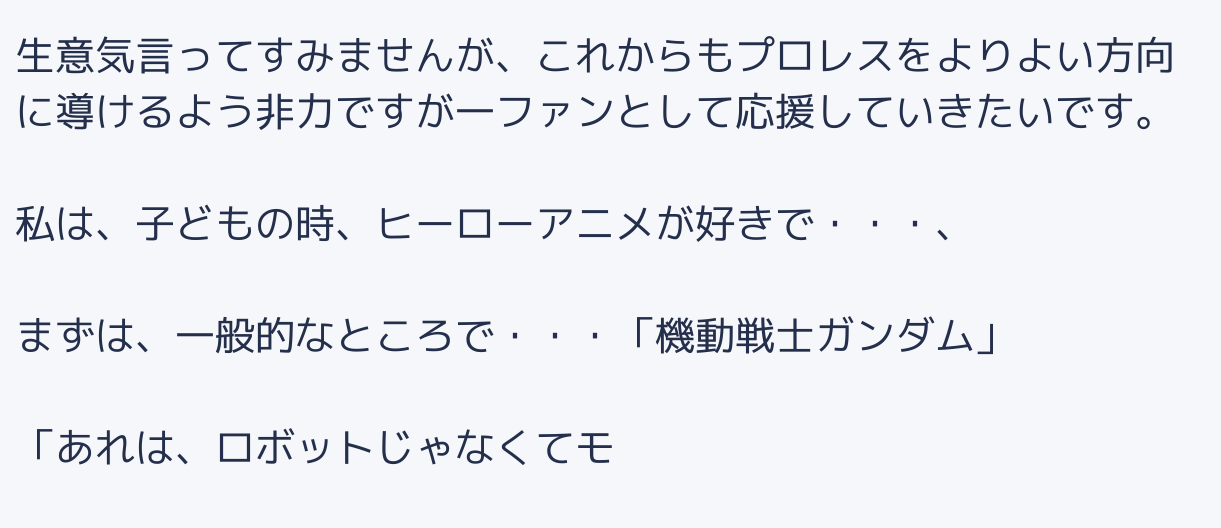生意気言ってすみませんが、これからもプロレスをよりよい方向に導けるよう非力ですが一ファンとして応援していきたいです。

私は、子どもの時、ヒーローアニメが好きで・・・、

まずは、一般的なところで・・・「機動戦士ガンダム」

「あれは、ロボットじゃなくてモ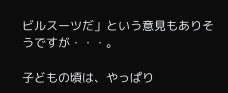ビルスーツだ」という意見もありそうですが・・・。

子どもの頃は、やっぱり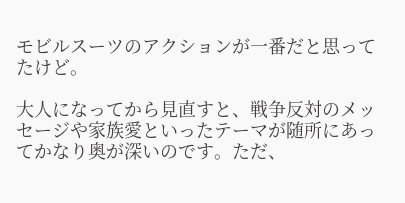モビルスーツのアクションが一番だと思ってたけど。

大人になってから見直すと、戦争反対のメッセージや家族愛といったテーマが随所にあってかなり奥が深いのです。ただ、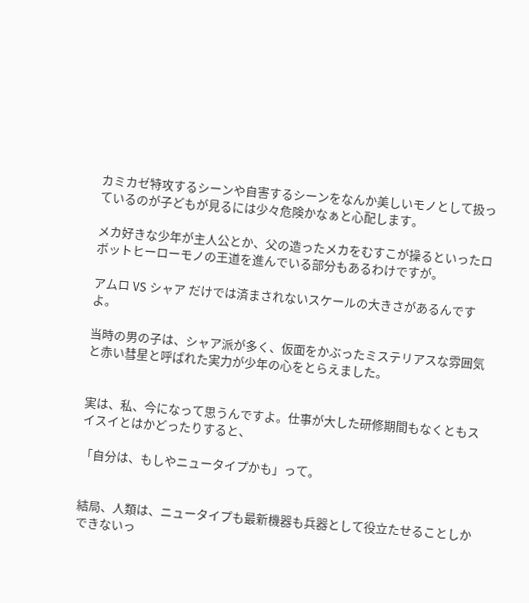カミカゼ特攻するシーンや自害するシーンをなんか美しいモノとして扱っているのが子どもが見るには少々危険かなぁと心配します。

メカ好きな少年が主人公とか、父の造ったメカをむすこが操るといったロボットヒーローモノの王道を進んでいる部分もあるわけですが。

アムロ VS シャア だけでは済まされないスケールの大きさがあるんですよ。

当時の男の子は、シャア派が多く、仮面をかぶったミステリアスな雰囲気と赤い彗星と呼ばれた実力が少年の心をとらえました。


実は、私、今になって思うんですよ。仕事が大した研修期間もなくともスイスイとはかどったりすると、

「自分は、もしやニュータイプかも」って。


結局、人類は、ニュータイプも最新機器も兵器として役立たせることしかできないっ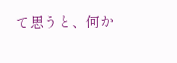て思うと、何か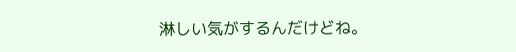淋しい気がするんだけどね。